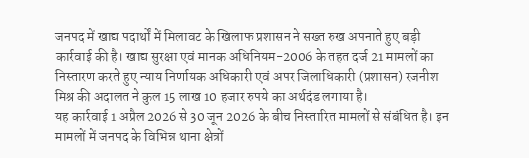जनपद में खाद्य पदार्थों में मिलावट के खिलाफ प्रशासन ने सख्त रुख अपनाते हुए बड़ी कार्रवाई की है। खाद्य सुरक्षा एवं मानक अधिनियम-2006 के तहत दर्ज 21 मामलों का निस्तारण करते हुए न्याय निर्णायक अधिकारी एवं अपर जिलाधिकारी (प्रशासन) रजनीश मिश्र की अदालत ने कुल 15 लाख 10 हजार रुपये का अर्थदंड लगाया है।
यह कार्रवाई 1 अप्रैल 2026 से 30 जून 2026 के बीच निस्तारित मामलों से संबंधित है। इन मामलों में जनपद के विभिन्न थाना क्षेत्रों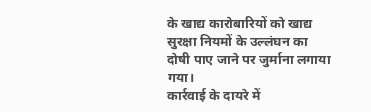के खाद्य कारोबारियों को खाद्य सुरक्षा नियमों के उल्लंघन का दोषी पाए जाने पर जुर्माना लगाया गया।
कार्रवाई के दायरे में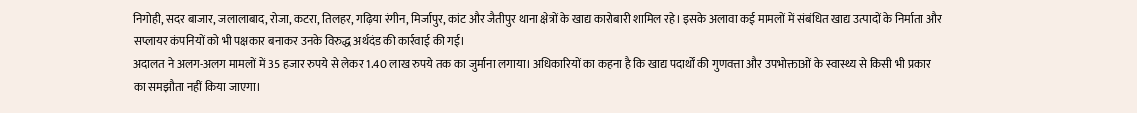निगोही, सदर बाजार, जलालाबाद, रोजा, कटरा, तिलहर, गढ़िया रंगीन, मिर्जापुर, कांट और जैतीपुर थाना क्षेत्रों के खाद्य कारोबारी शामिल रहे। इसके अलावा कई मामलों में संबंधित खाद्य उत्पादों के निर्माता और सप्लायर कंपनियों को भी पक्षकार बनाकर उनके विरुद्ध अर्थदंड की कार्रवाई की गई।
अदालत ने अलग-अलग मामलों में 35 हजार रुपये से लेकर 1.40 लाख रुपये तक का जुर्माना लगाया। अधिकारियों का कहना है कि खाद्य पदार्थों की गुणवत्ता और उपभोक्ताओं के स्वास्थ्य से किसी भी प्रकार का समझौता नहीं किया जाएगा।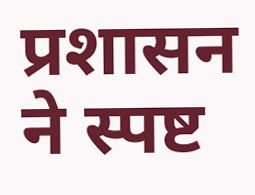प्रशासन ने स्पष्ट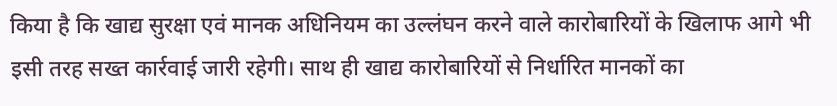किया है कि खाद्य सुरक्षा एवं मानक अधिनियम का उल्लंघन करने वाले कारोबारियों के खिलाफ आगे भी इसी तरह सख्त कार्रवाई जारी रहेगी। साथ ही खाद्य कारोबारियों से निर्धारित मानकों का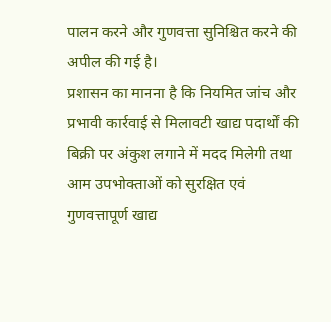पालन करने और गुणवत्ता सुनिश्चित करने की अपील की गई है।
प्रशासन का मानना है कि नियमित जांच और प्रभावी कार्रवाई से मिलावटी खाद्य पदार्थों की बिक्री पर अंकुश लगाने में मदद मिलेगी तथा आम उपभोक्ताओं को सुरक्षित एवं गुणवत्तापूर्ण खाद्य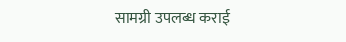सामग्री उपलब्ध कराई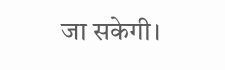जा सकेगी।